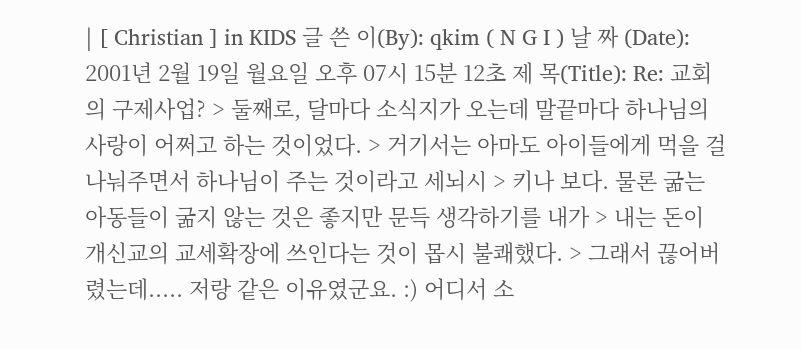| [ Christian ] in KIDS 글 쓴 이(By): qkim ( N G I ) 날 짜 (Date): 2001년 2월 19일 월요일 오후 07시 15분 12초 제 목(Title): Re: 교회의 구제사업? > 둘째로, 달마다 소식지가 오는데 말끝마다 하나님의 사랑이 어쩌고 하는 것이었다. > 거기서는 아마도 아이들에게 먹을 걸 나눠주면서 하나님이 주는 것이라고 세뇌시 > 키나 보다. 물론 굶는 아동들이 굶지 않는 것은 좋지만 문득 생각하기를 내가 > 내는 돈이 개신교의 교세확장에 쓰인다는 것이 몹시 불쾌했다. > 그래서 끊어버렸는데..... 저랑 같은 이유였군요. :) 어디서 소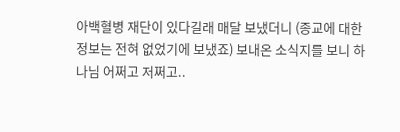아백혈병 재단이 있다길래 매달 보냈더니 (종교에 대한 정보는 전혀 없었기에 보냈죠) 보내온 소식지를 보니 하나님 어쩌고 저쩌고..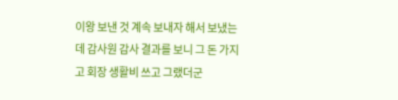이왕 보낸 것 계속 보내자 해서 보냈는데 감사원 감사 결과를 보니 그 돈 가지고 회장 생활비 쓰고 그랬더군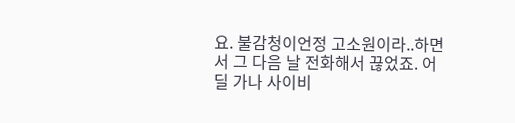요. 불감청이언정 고소원이라..하면서 그 다음 날 전화해서 끊었죠. 어딜 가나 사이비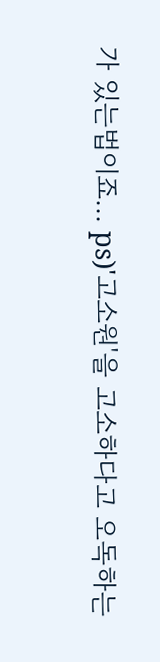가 있는법이죠... ps)'고소원'을 고소하다고 오독하는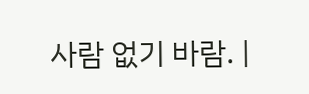사람 없기 바람. |